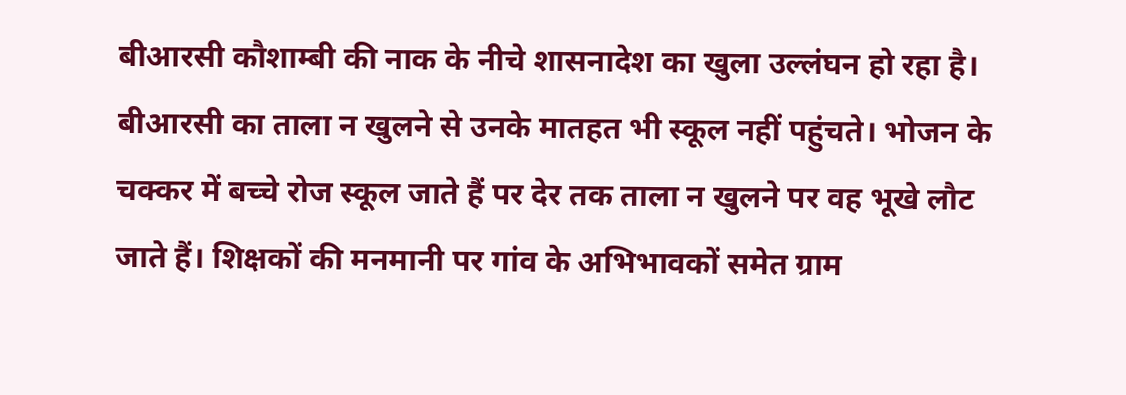बीआरसी कौशाम्बी की नाक के नीचे शासनादेश का खुला उल्लंघन हो रहा है। बीआरसी का ताला न खुलने से उनके मातहत भी स्कूल नहीं पहुंचते। भोजन के चक्कर में बच्चे रोज स्कूल जाते हैं पर देर तक ताला न खुलने पर वह भूखे लौट जाते हैं। शिक्षकों की मनमानी पर गांव के अभिभावकों समेत ग्राम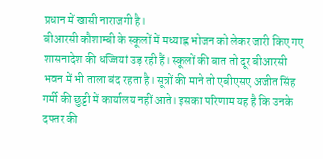प्रधान में खासी नाराजगी है।
बीआरसी कौशाम्बी के स्कूलों में मध्याह्न भोजन को लेकर जारी किए गए शासनादेश की धज्जियां उड़ रही हैं। स्कूलों की बात तो दूर बीआरसी भवन में भी ताला बंद रहता है। सूत्रों की माने तो एबीएसए अजीत सिंह गर्मी की छुट्टी में कार्यालय नहीं आते। इसका परिणाम यह है कि उनके दफ्तर की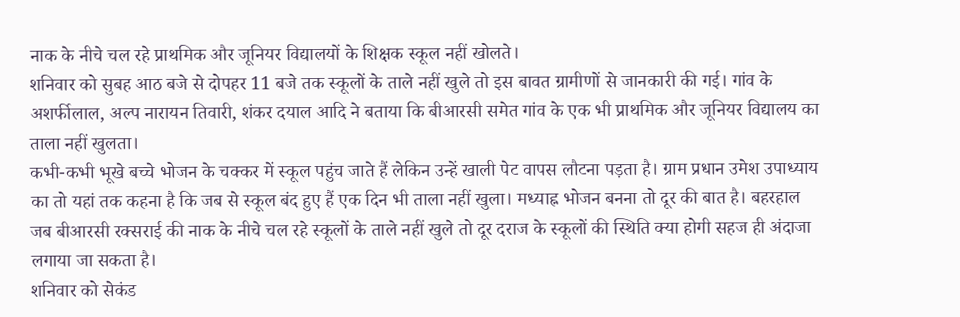नाक के नीचे चल रहे प्राथमिक और जूनियर विद्यालयों के शिक्षक स्कूल नहीं खोलते।
शनिवार को सुबह आठ बजे से दोपहर 11 बजे तक स्कूलों के ताले नहीं खुले तो इस बावत ग्रामीणों से जानकारी की गई। गांव के अशर्फीलाल, अल्प नारायन तिवारी, शंकर दयाल आदि ने बताया कि बीआरसी समेत गांव के एक भी प्राथमिक और जूनियर विद्यालय का ताला नहीं खुलता।
कभी-कभी भूखे बच्चे भोजन के चक्कर में स्कूल पहुंच जाते हैं लेकिन उन्हें खाली पेट वापस लौटना पड़ता है। ग्राम प्रधान उमेश उपाध्याय का तो यहां तक कहना है कि जब से स्कूल बंद हुए हैं एक दिन भी ताला नहीं खुला। मध्याह्न भोजन बनना तो दूर की बात है। बहरहाल जब बीआरसी रक्सराई की नाक के नीचे चल रहे स्कूलों के ताले नहीं खुले तो दूर दराज के स्कूलों की स्थिति क्या होगी सहज ही अंदाजा लगाया जा सकता है।
शनिवार को सेकंड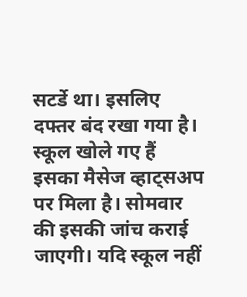सटर्डे था। इसलिए दफ्तर बंद रखा गया है। स्कूल खोले गए हैं इसका मैसेज व्हाट्सअप पर मिला है। सोमवार की इसकी जांच कराई जाएगी। यदि स्कूल नहीं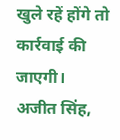खुले रहें होंगे तो कार्रवाई की जाएगी।
अजीत सिंह,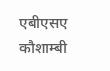एबीएसए कौशाम्बी